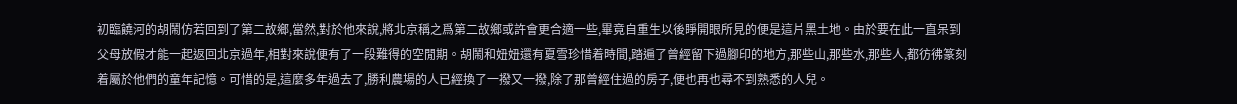初臨饒河的胡鬧仿若回到了第二故鄉,當然,對於他來說,將北京稱之爲第二故鄉或許會更合適一些,畢竟自重生以後睜開眼所見的便是這片黑土地。由於要在此一直呆到父母放假才能一起返回北京過年,相對來說便有了一段難得的空閒期。胡鬧和妞妞還有夏雪珍惜着時間,踏遍了曾經留下過腳印的地方,那些山,那些水,那些人,都彷彿篆刻着屬於他們的童年記憶。可惜的是,這麼多年過去了,勝利農場的人已經換了一撥又一撥,除了那曾經住過的房子,便也再也尋不到熟悉的人兒。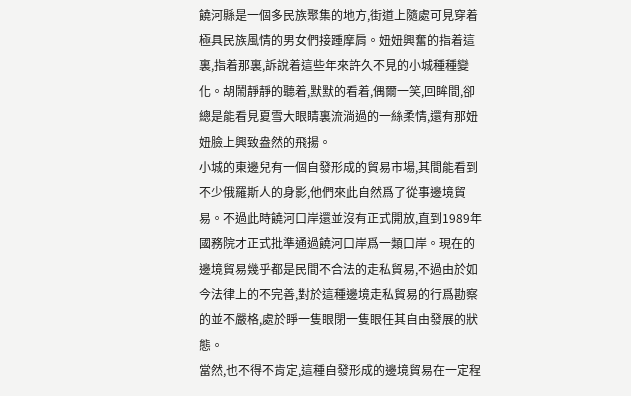饒河縣是一個多民族聚集的地方,街道上隨處可見穿着極具民族風情的男女們接踵摩肩。妞妞興奮的指着這裏,指着那裏,訴說着這些年來許久不見的小城種種變化。胡鬧靜靜的聽着,默默的看着,偶爾一笑,回眸間,卻總是能看見夏雪大眼睛裏流淌過的一絲柔情,還有那妞妞臉上興致盎然的飛揚。
小城的東邊兒有一個自發形成的貿易市場,其間能看到不少俄羅斯人的身影,他們來此自然爲了從事邊境貿易。不過此時饒河口岸還並沒有正式開放,直到1989年國務院才正式批準通過饒河口岸爲一類口岸。現在的邊境貿易幾乎都是民間不合法的走私貿易,不過由於如今法律上的不完善,對於這種邊境走私貿易的行爲勘察的並不嚴格,處於睜一隻眼閉一隻眼任其自由發展的狀態。
當然,也不得不肯定,這種自發形成的邊境貿易在一定程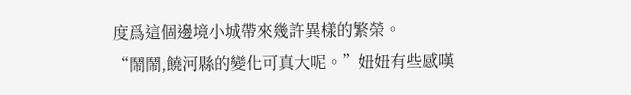度爲這個邊境小城帶來幾許異樣的繁榮。
“鬧鬧,饒河縣的變化可真大呢。”妞妞有些感嘆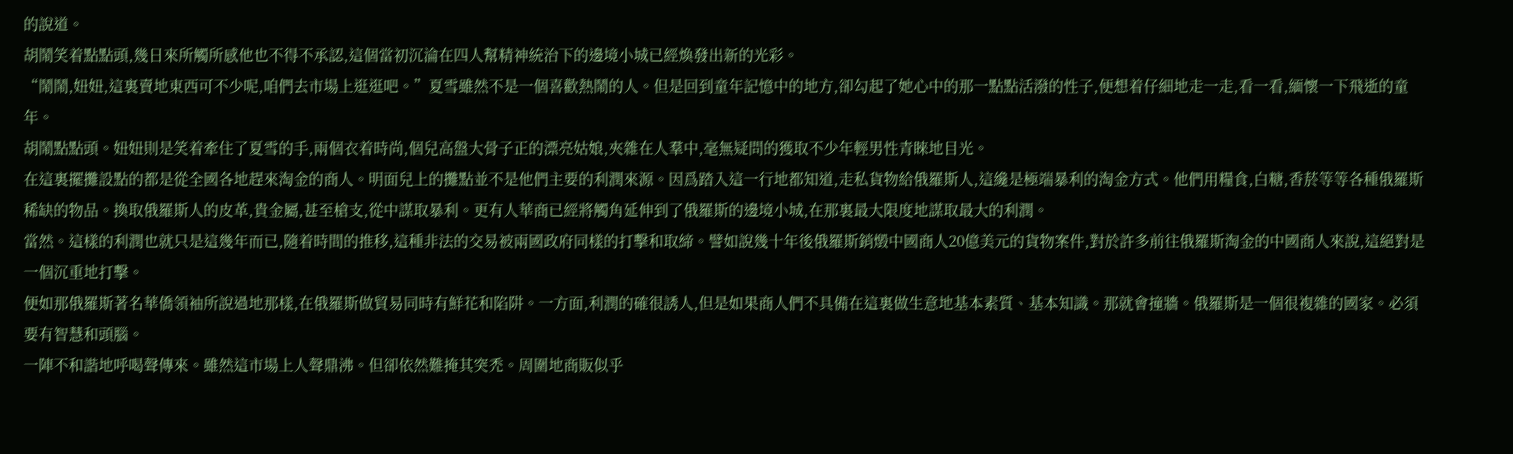的說道。
胡鬧笑着點點頭,幾日來所觸所感他也不得不承認,這個當初沉淪在四人幫精神統治下的邊境小城已經煥發出新的光彩。
“鬧鬧,妞妞,這裏賣地東西可不少呢,咱們去市場上逛逛吧。”夏雪雖然不是一個喜歡熱鬧的人。但是回到童年記憶中的地方,卻勾起了她心中的那一點點活潑的性子,便想着仔細地走一走,看一看,緬懷一下飛逝的童年。
胡鬧點點頭。妞妞則是笑着牽住了夏雪的手,兩個衣着時尚,個兒高盤大骨子正的漂亮姑娘,夾雜在人羣中,毫無疑問的獲取不少年輕男性青睞地目光。
在這裏擺攤設點的都是從全國各地趕來淘金的商人。明面兒上的攤點並不是他們主要的利潤來源。因爲踏入這一行地都知道,走私貨物給俄羅斯人,這纔是極端暴利的淘金方式。他們用糧食,白糖,香菸等等各種俄羅斯稀缺的物品。換取俄羅斯人的皮革,貴金屬,甚至槍支,從中謀取暴利。更有人華商已經將觸角延伸到了俄羅斯的邊境小城,在那裏最大限度地謀取最大的利潤。
當然。這樣的利潤也就只是這幾年而已,隨着時間的推移,這種非法的交易被兩國政府同樣的打擊和取締。譬如說幾十年後俄羅斯銷燬中國商人20億美元的貨物案件,對於許多前往俄羅斯淘金的中國商人來說,這絕對是一個沉重地打擊。
便如那俄羅斯著名華僑領袖所說過地那樣,在俄羅斯做貿易同時有鮮花和陷阱。一方面,利潤的確很誘人,但是如果商人們不具備在這裏做生意地基本素質、基本知識。那就會撞牆。俄羅斯是一個很複雜的國家。必須要有智慧和頭腦。
一陣不和諧地呼喝聲傳來。雖然這市場上人聲鼎沸。但卻依然難掩其突禿。周圍地商販似乎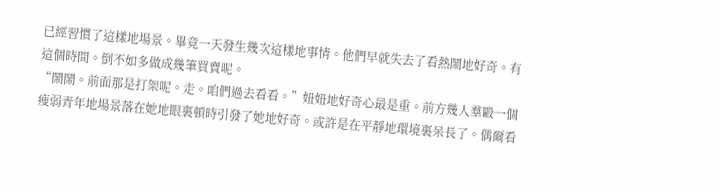已經習慣了這樣地場景。畢竟一天發生幾次這樣地事情。他們早就失去了看熱鬧地好奇。有這個時間。倒不如多做成幾筆買賣呢。
“鬧鬧。前面那是打架呢。走。咱們過去看看。”妞妞地好奇心最是重。前方幾人羣毆一個瘦弱青年地場景落在她地眼裏頓時引發了她地好奇。或許是在平靜地環境裏呆長了。偶爾看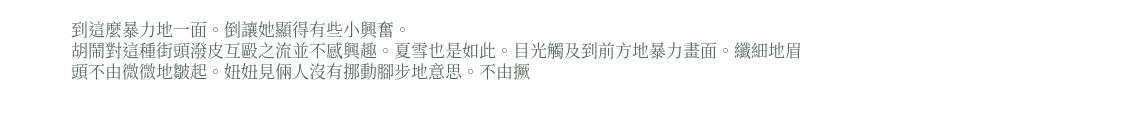到這麼暴力地一面。倒讓她顯得有些小興奮。
胡鬧對這種街頭潑皮互毆之流並不感興趣。夏雪也是如此。目光觸及到前方地暴力畫面。纖細地眉頭不由微微地皺起。妞妞見倆人沒有挪動腳步地意思。不由撅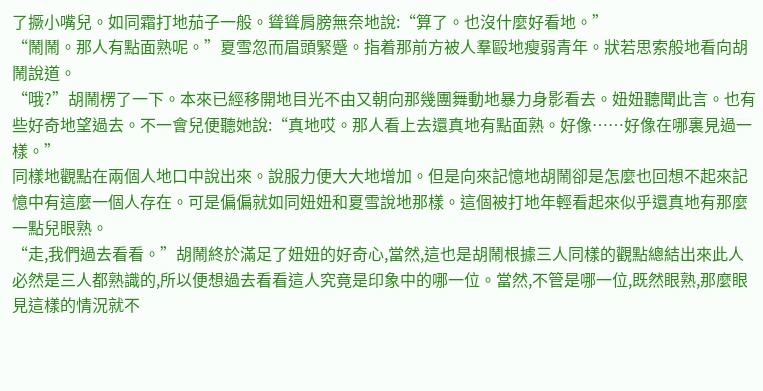了撅小嘴兒。如同霜打地茄子一般。聳聳肩膀無奈地說:“算了。也沒什麼好看地。”
“鬧鬧。那人有點面熟呢。”夏雪忽而眉頭緊蹙。指着那前方被人羣毆地瘦弱青年。狀若思索般地看向胡鬧說道。
“哦?”胡鬧楞了一下。本來已經移開地目光不由又朝向那幾團舞動地暴力身影看去。妞妞聽聞此言。也有些好奇地望過去。不一會兒便聽她說:“真地哎。那人看上去還真地有點面熟。好像……好像在哪裏見過一樣。”
同樣地觀點在兩個人地口中說出來。說服力便大大地增加。但是向來記憶地胡鬧卻是怎麼也回想不起來記憶中有這麼一個人存在。可是偏偏就如同妞妞和夏雪說地那樣。這個被打地年輕看起來似乎還真地有那麼一點兒眼熟。
“走,我們過去看看。”胡鬧終於滿足了妞妞的好奇心,當然,這也是胡鬧根據三人同樣的觀點總結出來此人必然是三人都熟識的,所以便想過去看看這人究竟是印象中的哪一位。當然,不管是哪一位,既然眼熟,那麼眼見這樣的情況就不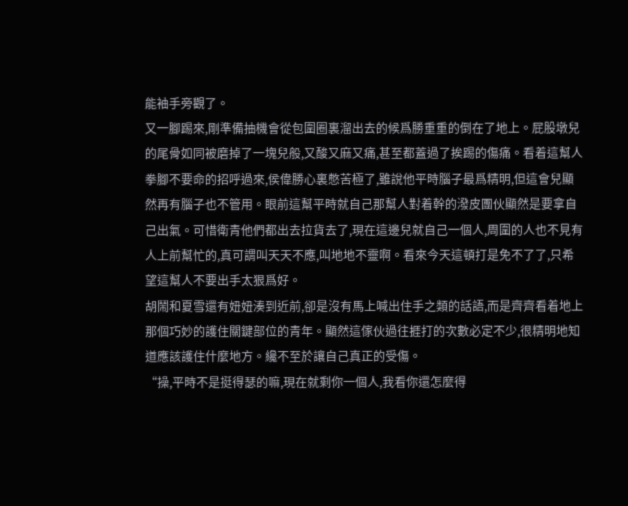能袖手旁觀了。
又一腳踢來,剛準備抽機會從包圍圈裏溜出去的候爲勝重重的倒在了地上。屁股墩兒的尾骨如同被磨掉了一塊兒般,又酸又麻又痛,甚至都蓋過了挨踢的傷痛。看着這幫人拳腳不要命的招呼過來,侯偉勝心裏憋苦極了,雖說他平時腦子最爲精明,但這會兒顯然再有腦子也不管用。眼前這幫平時就自己那幫人對着幹的潑皮團伙顯然是要拿自己出氣。可惜衛青他們都出去拉貨去了,現在這邊兒就自己一個人,周圍的人也不見有人上前幫忙的,真可謂叫天天不應,叫地地不靈啊。看來今天這頓打是免不了了,只希望這幫人不要出手太狠爲好。
胡鬧和夏雪還有妞妞湊到近前,卻是沒有馬上喊出住手之類的話語,而是齊齊看着地上那個巧妙的護住關鍵部位的青年。顯然這傢伙過往捱打的次數必定不少,很精明地知道應該護住什麼地方。纔不至於讓自己真正的受傷。
“操,平時不是挺得瑟的嘛,現在就剩你一個人,我看你還怎麼得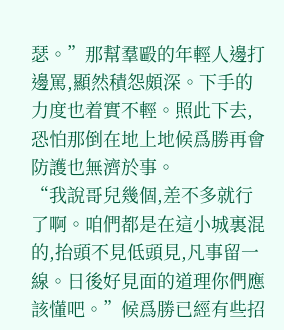瑟。”那幫羣毆的年輕人邊打邊罵,顯然積怨頗深。下手的力度也着實不輕。照此下去,恐怕那倒在地上地候爲勝再會防護也無濟於事。
“我說哥兒幾個,差不多就行了啊。咱們都是在這小城裏混的,抬頭不見低頭見,凡事留一線。日後好見面的道理你們應該懂吧。”候爲勝已經有些招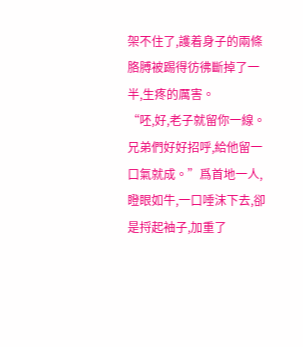架不住了,護着身子的兩條胳膊被踢得彷彿斷掉了一半,生疼的厲害。
“呸,好,老子就留你一線。兄弟們好好招呼,給他留一口氣就成。”爲首地一人,瞪眼如牛,一口唾沫下去,卻是捋起袖子,加重了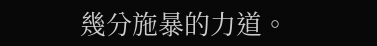幾分施暴的力道。